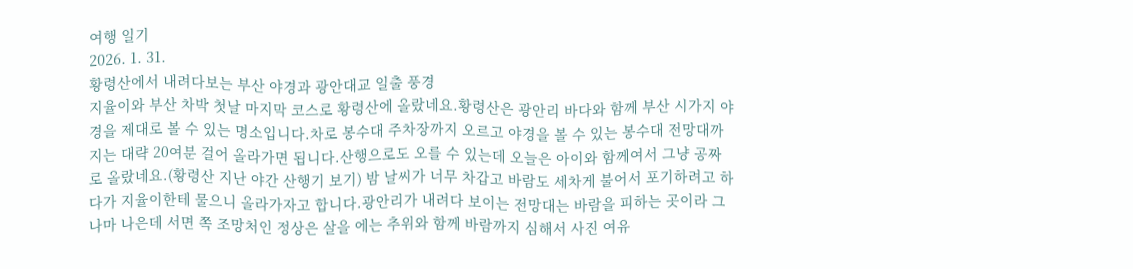여행 일기
2026. 1. 31.
황령산에서 내려다보는 부산 야경과 광안대교 일출 풍경
지율이와 부산 차박 첫날 마지막 코스로 황령산에 올랐네요.황령산은 광안리 바다와 함께 부산 시가지 야경을 제대로 볼 수 있는 명소입니다.차로 봉수대 주차장까지 오르고 야경을 볼 수 있는 봉수대 전망대까지는 대략 20여분 걸어 올라가면 됩니다.산행으로도 오를 수 있는데 오늘은 아이와 함께여서 그냥 공짜로 올랐네요.(황령산 지난 야간 산행기 보기) 밤 날씨가 너무 차갑고 바람도 세차게 불어서 포기하려고 하다가 지율이한테 물으니 올라가자고 합니다.광안리가 내려다 보이는 전망대는 바람을 피하는 곳이라 그나마 나은데 서면 쪽 조망처인 정상은 살을 에는 추위와 함께 바람까지 심해서 사진 여유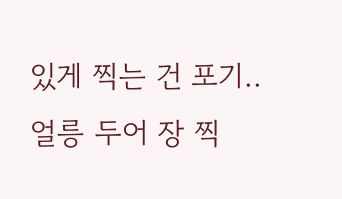있게 찍는 건 포기..얼릉 두어 장 찍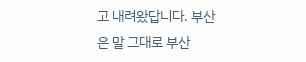고 내려왔답니다. 부산은 말 그대로 부산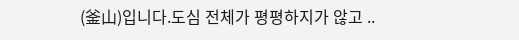(釜山)입니다.도심 전체가 평평하지가 않고 ..